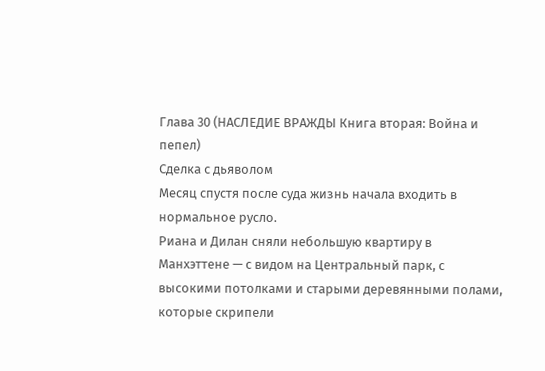Глава 30 (НАСЛЕДИЕ ВРАЖДЫ Книга вторая: Война и пепел)
Сделка с дьяволом
Месяц спустя после суда жизнь начала входить в нормальное русло.
Риана и Дилан сняли небольшую квартиру в Манхэттене — с видом на Центральный парк, с высокими потолками и старыми деревянными полами, которые скрипели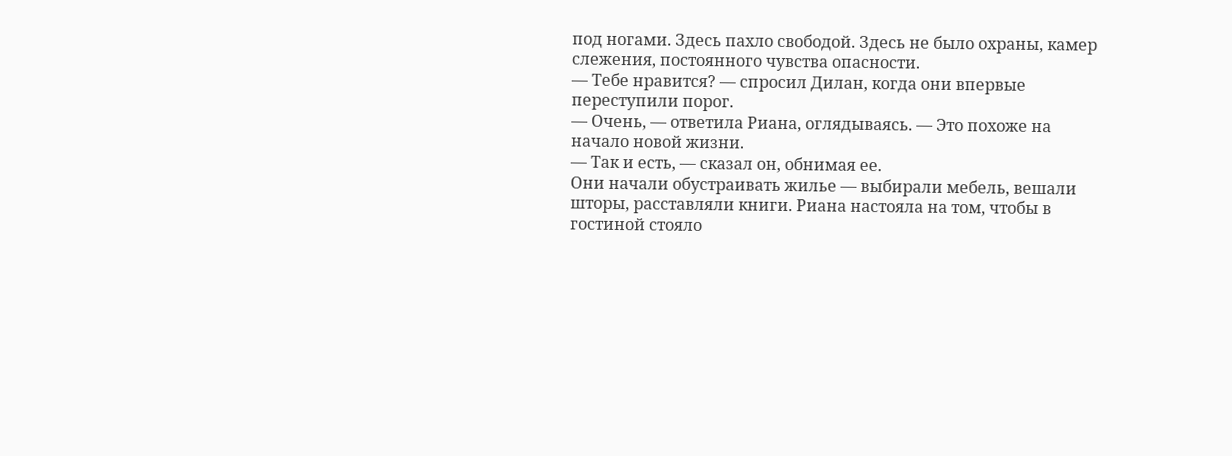под ногами. Здесь пахло свободой. Здесь не было охраны, камер слежения, постоянного чувства опасности.
— Тебе нравится? — спросил Дилан, когда они впервые переступили порог.
— Очень, — ответила Риана, оглядываясь. — Это похоже на начало новой жизни.
— Так и есть, — сказал он, обнимая ее.
Они начали обустраивать жилье — выбирали мебель, вешали шторы, расставляли книги. Риана настояла на том, чтобы в гостиной стояло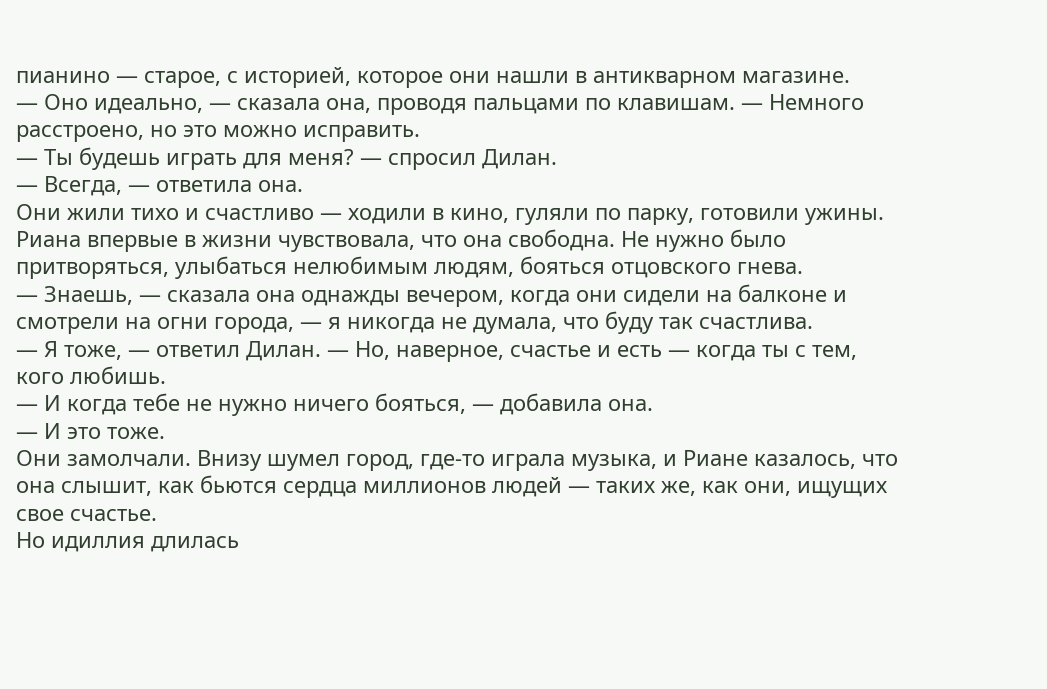пианино — старое, с историей, которое они нашли в антикварном магазине.
— Оно идеально, — сказала она, проводя пальцами по клавишам. — Немного расстроено, но это можно исправить.
— Ты будешь играть для меня? — спросил Дилан.
— Всегда, — ответила она.
Они жили тихо и счастливо — ходили в кино, гуляли по парку, готовили ужины. Риана впервые в жизни чувствовала, что она свободна. Не нужно было притворяться, улыбаться нелюбимым людям, бояться отцовского гнева.
— Знаешь, — сказала она однажды вечером, когда они сидели на балконе и смотрели на огни города, — я никогда не думала, что буду так счастлива.
— Я тоже, — ответил Дилан. — Но, наверное, счастье и есть — когда ты с тем, кого любишь.
— И когда тебе не нужно ничего бояться, — добавила она.
— И это тоже.
Они замолчали. Внизу шумел город, где-то играла музыка, и Риане казалось, что она слышит, как бьются сердца миллионов людей — таких же, как они, ищущих свое счастье.
Но идиллия длилась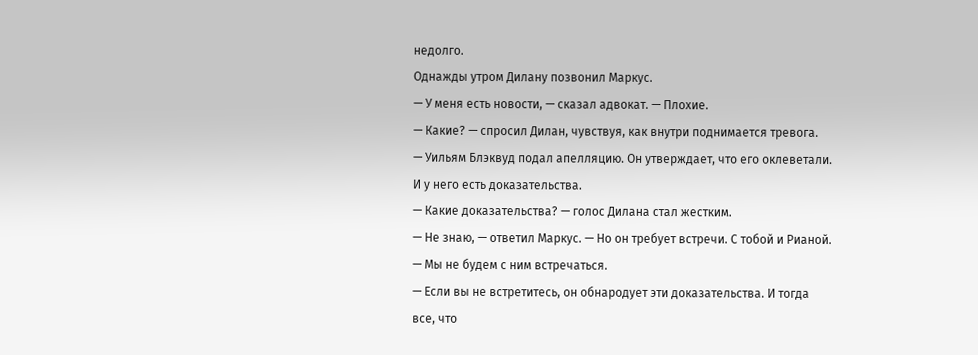недолго.
Однажды утром Дилану позвонил Маркус.
— У меня есть новости, — сказал адвокат. — Плохие.
— Какие? — спросил Дилан, чувствуя, как внутри поднимается тревога.
— Уильям Блэквуд подал апелляцию. Он утверждает, что его оклеветали. И у него есть доказательства.
— Какие доказательства? — голос Дилана стал жестким.
— Не знаю, — ответил Маркус. — Но он требует встречи. С тобой и Рианой.
— Мы не будем с ним встречаться.
— Если вы не встретитесь, он обнародует эти доказательства. И тогда все, что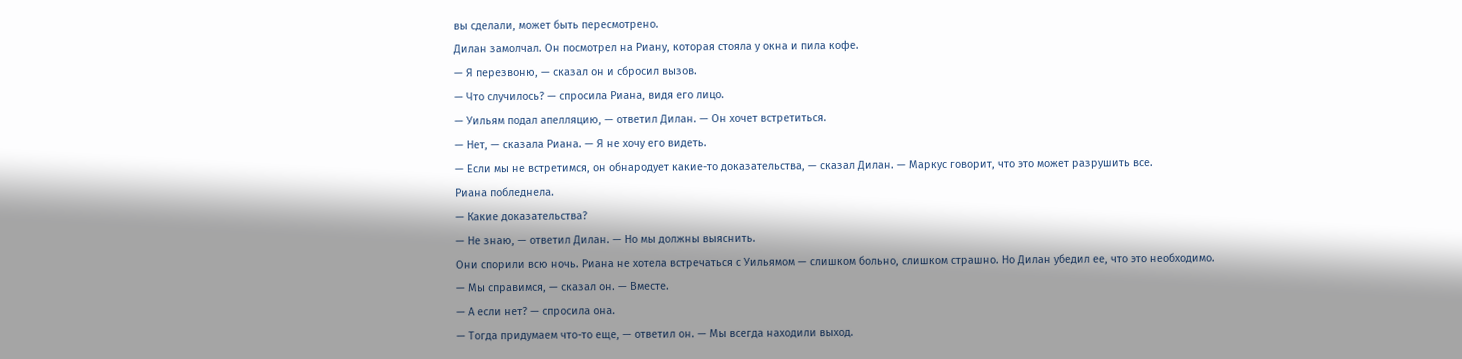вы сделали, может быть пересмотрено.
Дилан замолчал. Он посмотрел на Риану, которая стояла у окна и пила кофе.
— Я перезвоню, — сказал он и сбросил вызов.
— Что случилось? — спросила Риана, видя его лицо.
— Уильям подал апелляцию, — ответил Дилан. — Он хочет встретиться.
— Нет, — сказала Риана. — Я не хочу его видеть.
— Если мы не встретимся, он обнародует какие-то доказательства, — сказал Дилан. — Маркус говорит, что это может разрушить все.
Риана побледнела.
— Какие доказательства?
— Не знаю, — ответил Дилан. — Но мы должны выяснить.
Они спорили всю ночь. Риана не хотела встречаться с Уильямом — слишком больно, слишком страшно. Но Дилан убедил ее, что это необходимо.
— Мы справимся, — сказал он. — Вместе.
— А если нет? — спросила она.
— Тогда придумаем что-то еще, — ответил он. — Мы всегда находили выход.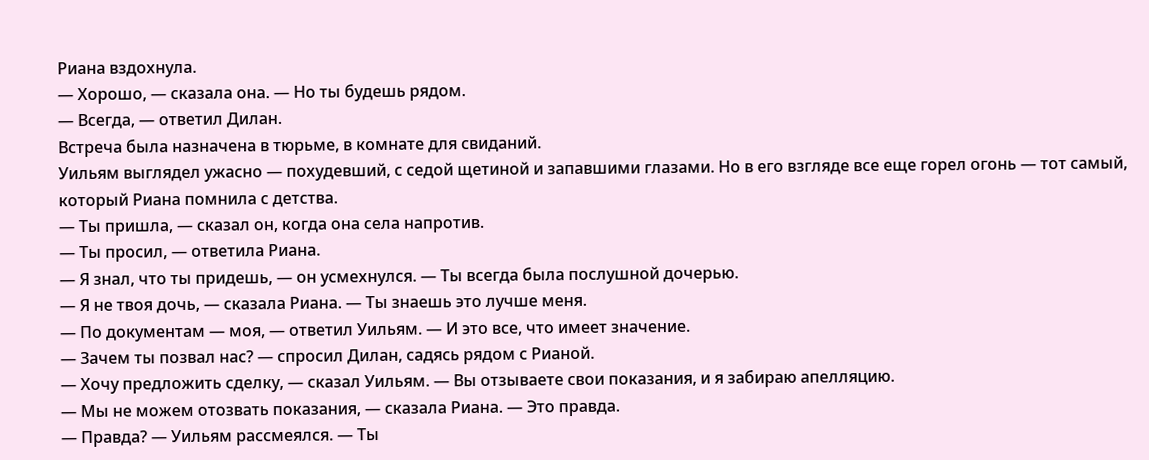Риана вздохнула.
— Хорошо, — сказала она. — Но ты будешь рядом.
— Всегда, — ответил Дилан.
Встреча была назначена в тюрьме, в комнате для свиданий.
Уильям выглядел ужасно — похудевший, с седой щетиной и запавшими глазами. Но в его взгляде все еще горел огонь — тот самый, который Риана помнила с детства.
— Ты пришла, — сказал он, когда она села напротив.
— Ты просил, — ответила Риана.
— Я знал, что ты придешь, — он усмехнулся. — Ты всегда была послушной дочерью.
— Я не твоя дочь, — сказала Риана. — Ты знаешь это лучше меня.
— По документам — моя, — ответил Уильям. — И это все, что имеет значение.
— Зачем ты позвал нас? — спросил Дилан, садясь рядом с Рианой.
— Хочу предложить сделку, — сказал Уильям. — Вы отзываете свои показания, и я забираю апелляцию.
— Мы не можем отозвать показания, — сказала Риана. — Это правда.
— Правда? — Уильям рассмеялся. — Ты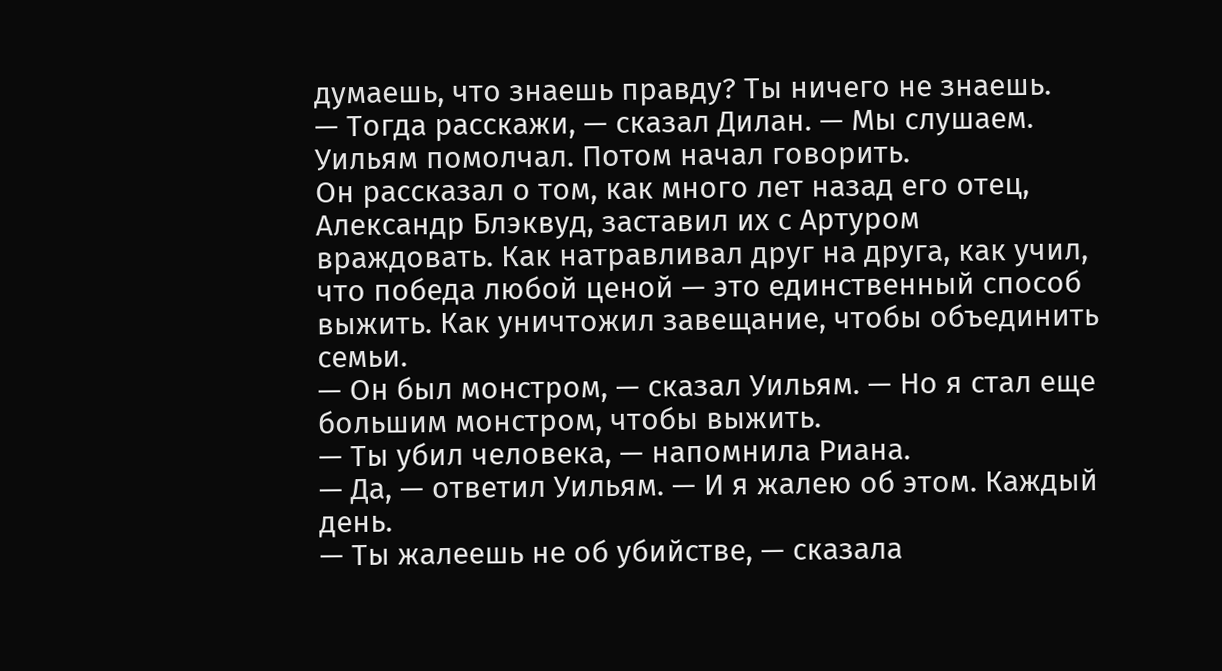думаешь, что знаешь правду? Ты ничего не знаешь.
— Тогда расскажи, — сказал Дилан. — Мы слушаем.
Уильям помолчал. Потом начал говорить.
Он рассказал о том, как много лет назад его отец, Александр Блэквуд, заставил их с Артуром враждовать. Как натравливал друг на друга, как учил, что победа любой ценой — это единственный способ выжить. Как уничтожил завещание, чтобы объединить семьи.
— Он был монстром, — сказал Уильям. — Но я стал еще большим монстром, чтобы выжить.
— Ты убил человека, — напомнила Риана.
— Да, — ответил Уильям. — И я жалею об этом. Каждый день.
— Ты жалеешь не об убийстве, — сказала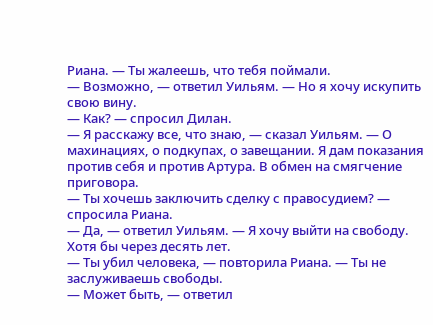Риана. — Ты жалеешь, что тебя поймали.
— Возможно, — ответил Уильям. — Но я хочу искупить свою вину.
— Как? — спросил Дилан.
— Я расскажу все, что знаю, — сказал Уильям. — О махинациях, о подкупах, о завещании. Я дам показания против себя и против Артура. В обмен на смягчение приговора.
— Ты хочешь заключить сделку с правосудием? — спросила Риана.
— Да, — ответил Уильям. — Я хочу выйти на свободу. Хотя бы через десять лет.
— Ты убил человека, — повторила Риана. — Ты не заслуживаешь свободы.
— Может быть, — ответил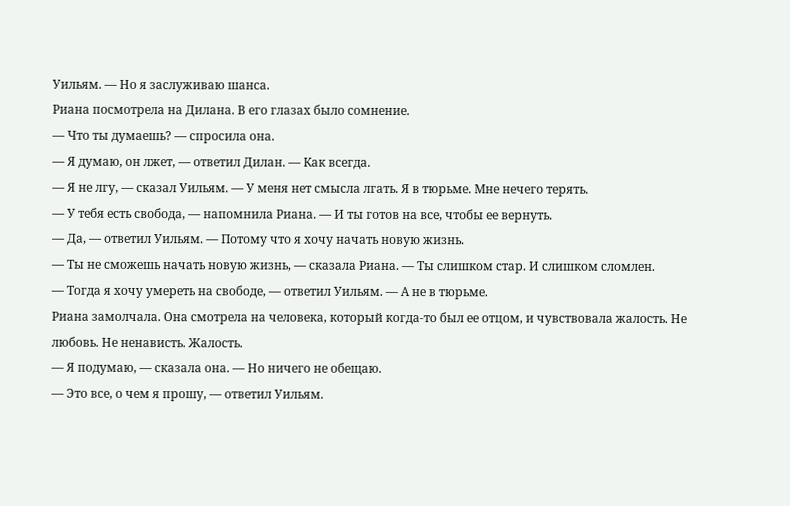Уильям. — Но я заслуживаю шанса.
Риана посмотрела на Дилана. В его глазах было сомнение.
— Что ты думаешь? — спросила она.
— Я думаю, он лжет, — ответил Дилан. — Как всегда.
— Я не лгу, — сказал Уильям. — У меня нет смысла лгать. Я в тюрьме. Мне нечего терять.
— У тебя есть свобода, — напомнила Риана. — И ты готов на все, чтобы ее вернуть.
— Да, — ответил Уильям. — Потому что я хочу начать новую жизнь.
— Ты не сможешь начать новую жизнь, — сказала Риана. — Ты слишком стар. И слишком сломлен.
— Тогда я хочу умереть на свободе, — ответил Уильям. — А не в тюрьме.
Риана замолчала. Она смотрела на человека, который когда-то был ее отцом, и чувствовала жалость. Не любовь. Не ненависть. Жалость.
— Я подумаю, — сказала она. — Но ничего не обещаю.
— Это все, о чем я прошу, — ответил Уильям.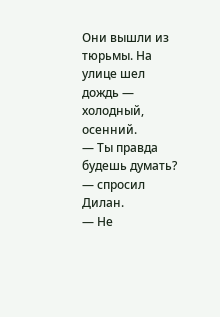Они вышли из тюрьмы. На улице шел дождь — холодный, осенний.
— Ты правда будешь думать? — спросил Дилан.
— Не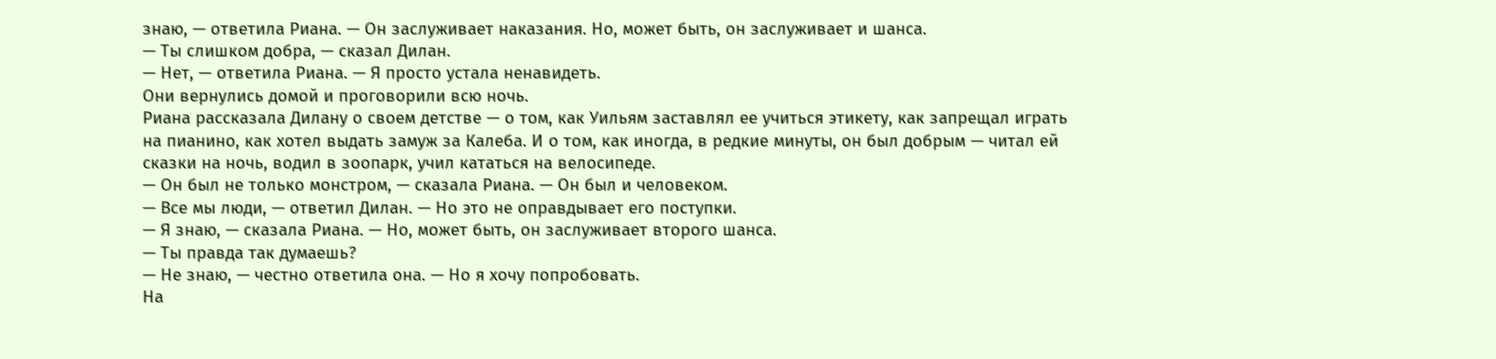знаю, — ответила Риана. — Он заслуживает наказания. Но, может быть, он заслуживает и шанса.
— Ты слишком добра, — сказал Дилан.
— Нет, — ответила Риана. — Я просто устала ненавидеть.
Они вернулись домой и проговорили всю ночь.
Риана рассказала Дилану о своем детстве — о том, как Уильям заставлял ее учиться этикету, как запрещал играть на пианино, как хотел выдать замуж за Калеба. И о том, как иногда, в редкие минуты, он был добрым — читал ей сказки на ночь, водил в зоопарк, учил кататься на велосипеде.
— Он был не только монстром, — сказала Риана. — Он был и человеком.
— Все мы люди, — ответил Дилан. — Но это не оправдывает его поступки.
— Я знаю, — сказала Риана. — Но, может быть, он заслуживает второго шанса.
— Ты правда так думаешь?
— Не знаю, — честно ответила она. — Но я хочу попробовать.
На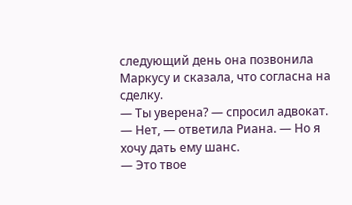следующий день она позвонила Маркусу и сказала, что согласна на сделку.
— Ты уверена? — спросил адвокат.
— Нет, — ответила Риана. — Но я хочу дать ему шанс.
— Это твое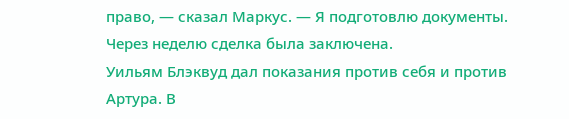право, — сказал Маркус. — Я подготовлю документы.
Через неделю сделка была заключена.
Уильям Блэквуд дал показания против себя и против Артура. В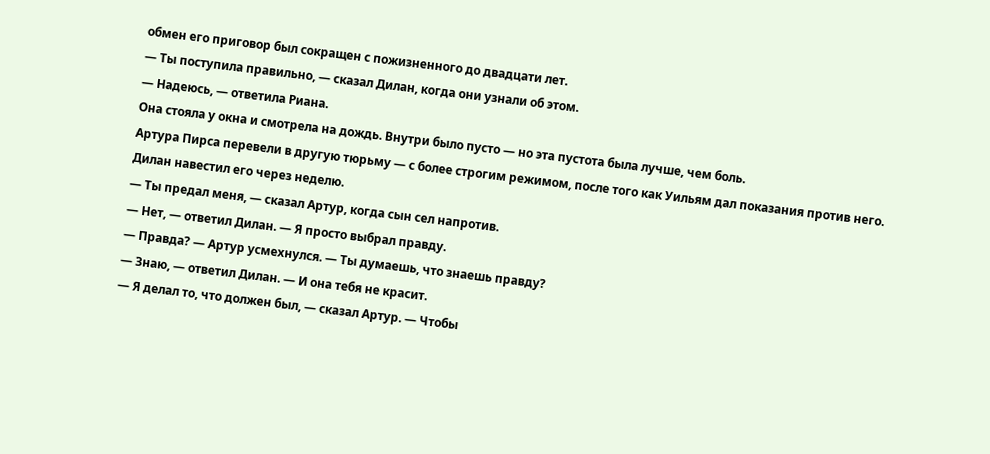обмен его приговор был сокращен с пожизненного до двадцати лет.
— Ты поступила правильно, — сказал Дилан, когда они узнали об этом.
— Надеюсь, — ответила Риана.
Она стояла у окна и смотрела на дождь. Внутри было пусто — но эта пустота была лучше, чем боль.
Артура Пирса перевели в другую тюрьму — с более строгим режимом, после того как Уильям дал показания против него.
Дилан навестил его через неделю.
— Ты предал меня, — сказал Артур, когда сын сел напротив.
— Нет, — ответил Дилан. — Я просто выбрал правду.
— Правда? — Артур усмехнулся. — Ты думаешь, что знаешь правду?
— Знаю, — ответил Дилан. — И она тебя не красит.
— Я делал то, что должен был, — сказал Артур. — Чтобы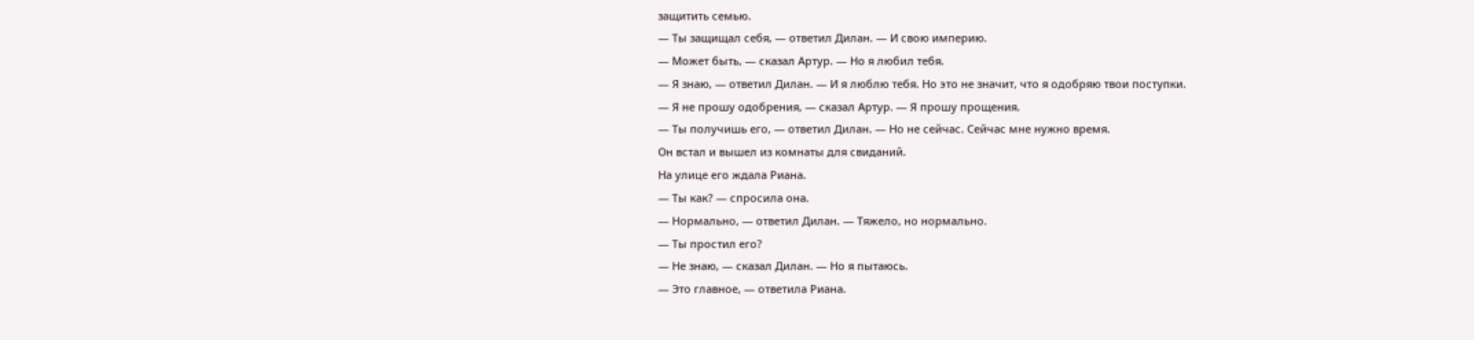защитить семью.
— Ты защищал себя, — ответил Дилан. — И свою империю.
— Может быть, — сказал Артур. — Но я любил тебя.
— Я знаю, — ответил Дилан. — И я люблю тебя. Но это не значит, что я одобряю твои поступки.
— Я не прошу одобрения, — сказал Артур. — Я прошу прощения.
— Ты получишь его, — ответил Дилан. — Но не сейчас. Сейчас мне нужно время.
Он встал и вышел из комнаты для свиданий.
На улице его ждала Риана.
— Ты как? — спросила она.
— Нормально, — ответил Дилан. — Тяжело, но нормально.
— Ты простил его?
— Не знаю, — сказал Дилан. — Но я пытаюсь.
— Это главное, — ответила Риана.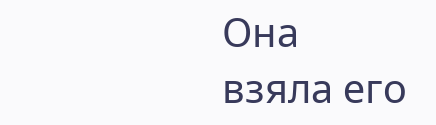Она взяла его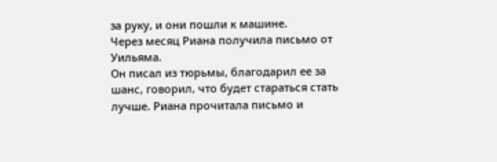за руку, и они пошли к машине.
Через месяц Риана получила письмо от Уильяма.
Он писал из тюрьмы, благодарил ее за шанс, говорил, что будет стараться стать лучше. Риана прочитала письмо и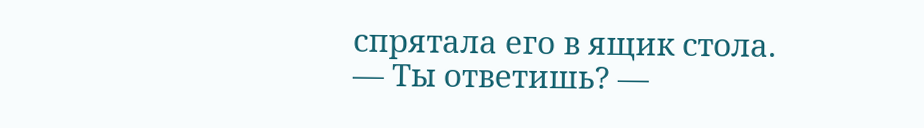спрятала его в ящик стола.
— Ты ответишь? —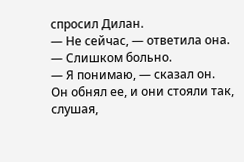спросил Дилан.
— Не сейчас, — ответила она. — Слишком больно.
— Я понимаю, — сказал он.
Он обнял ее, и они стояли так, слушая,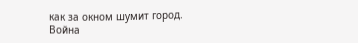как за окном шумит город.
Война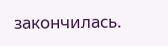закончилась.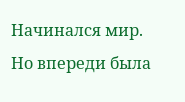Начинался мир.
Но впереди была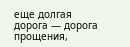еще долгая дорога — дорога прощения,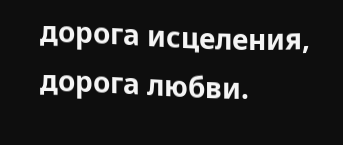дорога исцеления, дорога любви.